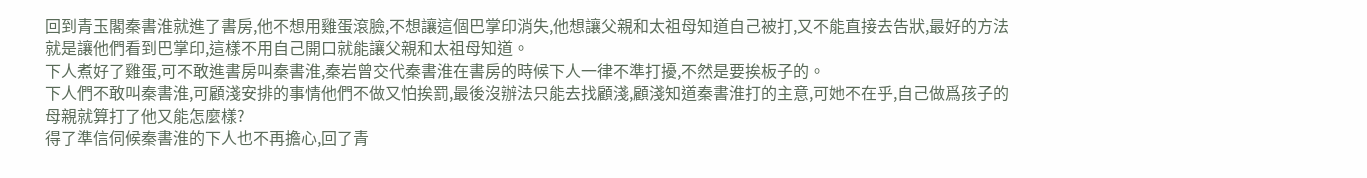回到青玉閣秦書淮就進了書房,他不想用雞蛋滾臉,不想讓這個巴掌印消失,他想讓父親和太祖母知道自己被打,又不能直接去告狀,最好的方法就是讓他們看到巴掌印,這樣不用自己開口就能讓父親和太祖母知道。
下人煮好了雞蛋,可不敢進書房叫秦書淮,秦岩曾交代秦書淮在書房的時候下人一律不準打擾,不然是要挨板子的。
下人們不敢叫秦書淮,可顧淺安排的事情他們不做又怕挨罰,最後沒辦法只能去找顧淺,顧淺知道秦書淮打的主意,可她不在乎,自己做爲孩子的母親就算打了他又能怎麼樣?
得了準信伺候秦書淮的下人也不再擔心,回了青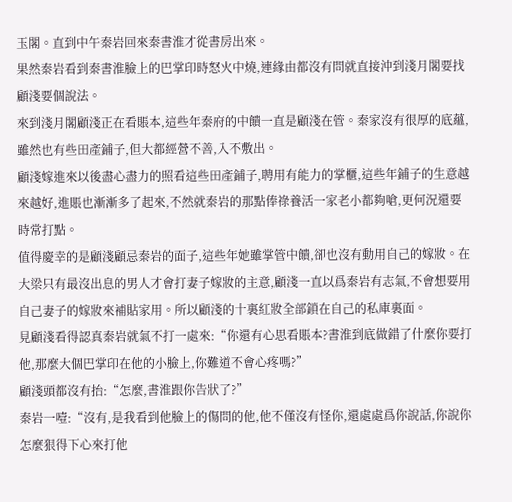玉閣。直到中午秦岩回來秦書淮才從書房出來。
果然秦岩看到秦書淮臉上的巴掌印時怒火中燒,連緣由都沒有問就直接沖到淺月閣要找顧淺要個說法。
來到淺月閣顧淺正在看賬本,這些年秦府的中饋一直是顧淺在管。秦家沒有很厚的底蘊,雖然也有些田產鋪子,但大都經營不善,入不敷出。
顧淺嫁進來以後盡心盡力的照看這些田產鋪子,聘用有能力的掌櫃,這些年鋪子的生意越來越好,進賬也漸漸多了起來,不然就秦岩的那點俸祿養活一家老小都夠嗆,更何況還要時常打點。
值得慶幸的是顧淺顧忌秦岩的面子,這些年她雖掌管中饋,卻也沒有動用自己的嫁妝。在大梁只有最沒出息的男人才會打妻子嫁妝的主意,顧淺一直以爲秦岩有志氣,不會想要用自己妻子的嫁妝來補貼家用。所以顧淺的十裏紅妝全部鎖在自己的私庫裏面。
見顧淺看得認真秦岩就氣不打一處來:“你還有心思看賬本?書淮到底做錯了什麼你要打他,那麼大個巴掌印在他的小臉上,你難道不會心疼嗎?”
顧淺頭都沒有抬:“怎麼,書淮跟你告狀了?”
秦岩一噎:“沒有,是我看到他臉上的傷問的他,他不僅沒有怪你,還處處爲你說話,你說你怎麼狠得下心來打他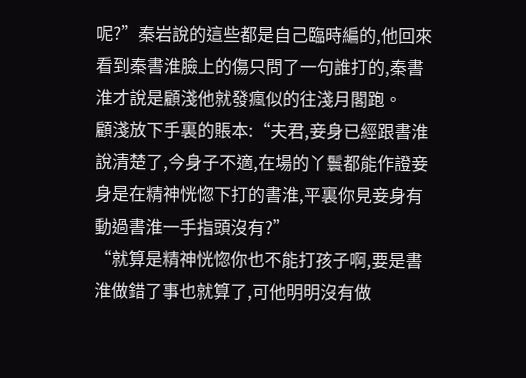呢?”秦岩說的這些都是自己臨時編的,他回來看到秦書淮臉上的傷只問了一句誰打的,秦書淮才說是顧淺他就發瘋似的往淺月閣跑。
顧淺放下手裏的賬本:“夫君,妾身已經跟書淮說清楚了,今身子不適,在場的丫鬟都能作證妾身是在精神恍惚下打的書淮,平裏你見妾身有動過書淮一手指頭沒有?”
“就算是精神恍惚你也不能打孩子啊,要是書淮做錯了事也就算了,可他明明沒有做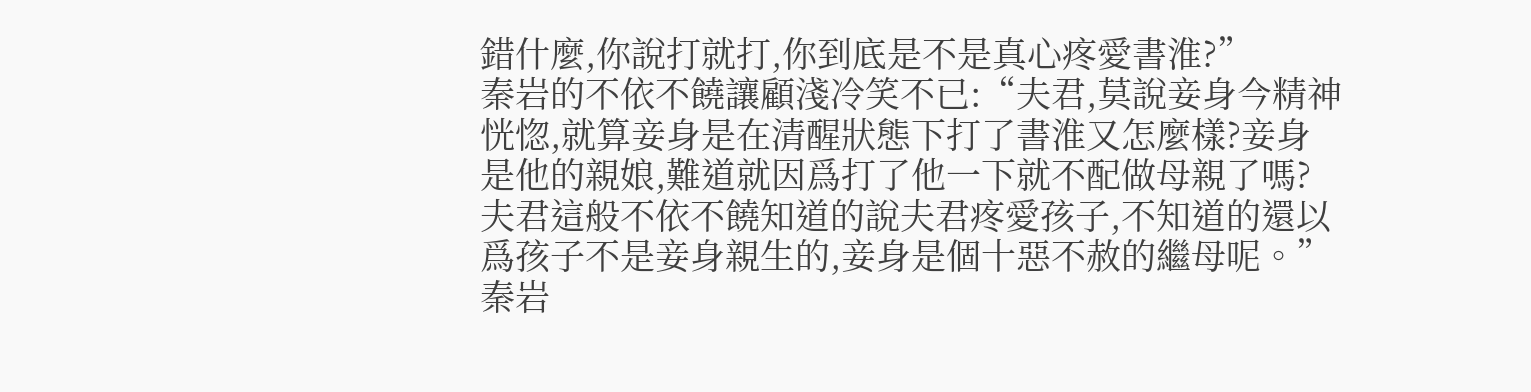錯什麼,你說打就打,你到底是不是真心疼愛書淮?”
秦岩的不依不饒讓顧淺冷笑不已:“夫君,莫說妾身今精神恍惚,就算妾身是在清醒狀態下打了書淮又怎麼樣?妾身是他的親娘,難道就因爲打了他一下就不配做母親了嗎?夫君這般不依不饒知道的說夫君疼愛孩子,不知道的還以爲孩子不是妾身親生的,妾身是個十惡不赦的繼母呢。”
秦岩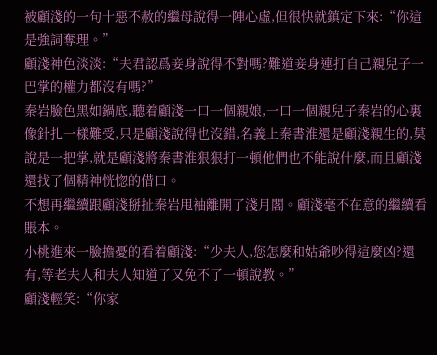被顧淺的一句十惡不赦的繼母說得一陣心虛,但很快就鎮定下來:“你這是強詞奪理。”
顧淺神色淡淡:“夫君認爲妾身說得不對嗎?難道妾身連打自己親兒子一巴掌的權力都沒有嗎?”
秦岩臉色黑如鍋底,聽着顧淺一口一個親娘,一口一個親兒子秦岩的心裏像針扎一樣難受,只是顧淺說得也沒錯,名義上秦書淮還是顧淺親生的,莫說是一把掌,就是顧淺將秦書淮狠狠打一頓他們也不能說什麼,而且顧淺還找了個精神恍惚的借口。
不想再繼續跟顧淺掰扯秦岩甩袖離開了淺月閣。顧淺毫不在意的繼續看賬本。
小桃進來一臉擔憂的看着顧淺:“少夫人,您怎麼和姑爺吵得這麼凶?還有,等老夫人和夫人知道了又免不了一頓說教。”
顧淺輕笑:“你家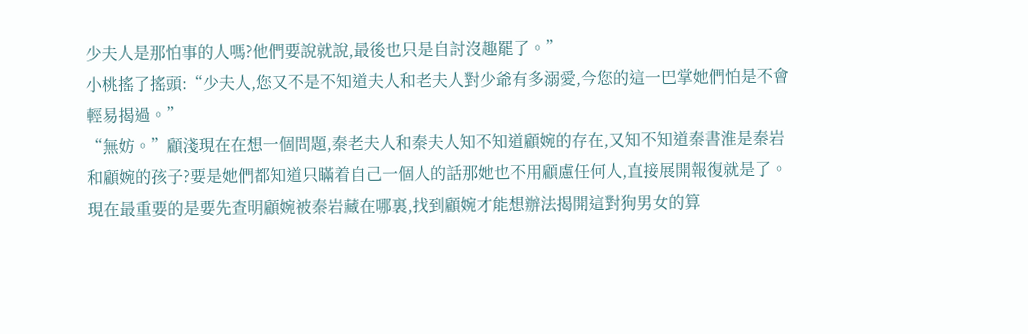少夫人是那怕事的人嗎?他們要說就說,最後也只是自討沒趣罷了。”
小桃搖了搖頭:“少夫人,您又不是不知道夫人和老夫人對少爺有多溺愛,今您的這一巴掌她們怕是不會輕易揭過。”
“無妨。”顧淺現在在想一個問題,秦老夫人和秦夫人知不知道顧婉的存在,又知不知道秦書淮是秦岩和顧婉的孩子?要是她們都知道只瞞着自己一個人的話那她也不用顧慮任何人,直接展開報復就是了。
現在最重要的是要先查明顧婉被秦岩藏在哪裏,找到顧婉才能想辦法揭開這對狗男女的算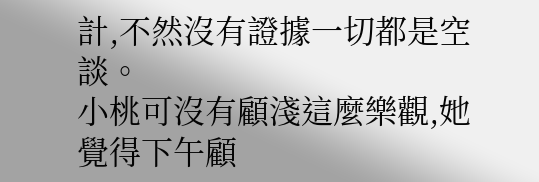計,不然沒有證據一切都是空談。
小桃可沒有顧淺這麼樂觀,她覺得下午顧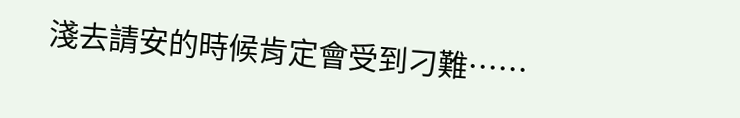淺去請安的時候肯定會受到刁難……